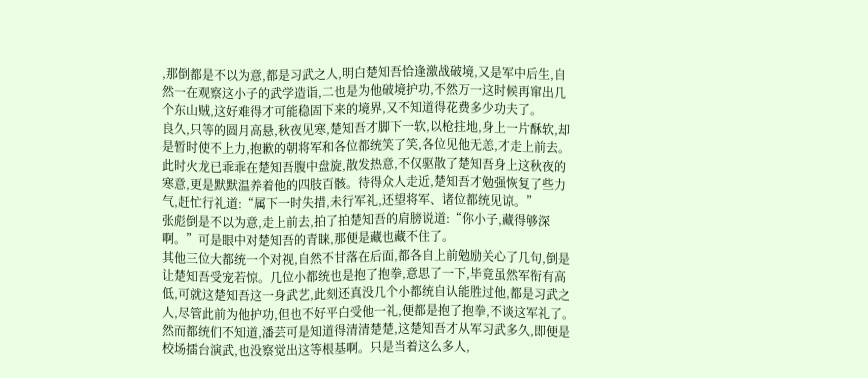,那倒都是不以为意,都是习武之人,明白楚知吾恰逢激战破境,又是军中后生,自然一在观察这小子的武学造诣,二也是为他破境护功,不然万一这时候再窜出几个东山贼,这好难得才可能稳固下来的境界,又不知道得花费多少功夫了。
良久,只等的圆月高悬,秋夜见寒,楚知吾才脚下一软,以枪拄地,身上一片酥软,却是暂时使不上力,抱歉的朝将军和各位都统笑了笑,各位见他无恙,才走上前去。
此时火龙已乖乖在楚知吾腹中盘旋,散发热意,不仅驱散了楚知吾身上这秋夜的寒意,更是默默温养着他的四肢百骸。待得众人走近,楚知吾才勉强恢复了些力气,赶忙行礼道:“属下一时失措,未行军礼,还望将军、诸位都统见谅。”
张彪倒是不以为意,走上前去,拍了拍楚知吾的肩膀说道:“你小子,藏得够深啊。”可是眼中对楚知吾的青睐,那便是藏也藏不住了。
其他三位大都统一个对视,自然不甘落在后面,都各自上前勉励关心了几句,倒是让楚知吾受宠若惊。几位小都统也是抱了抱拳,意思了一下,毕竟虽然军衔有高低,可就这楚知吾这一身武艺,此刻还真没几个小都统自认能胜过他,都是习武之人,尽管此前为他护功,但也不好平白受他一礼,便都是抱了抱拳,不谈这军礼了。
然而都统们不知道,潘芸可是知道得清清楚楚,这楚知吾才从军习武多久,即便是校场擂台演武,也没察觉出这等根基啊。只是当着这么多人,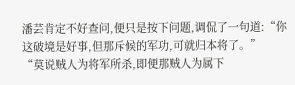潘芸肯定不好查问,便只是按下问题,调侃了一句道:“你这破境是好事,但那斥候的军功,可就归本将了。”
“莫说贼人为将军所杀,即便那贼人为属下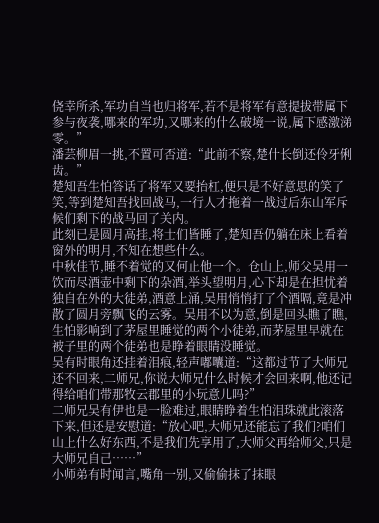侥幸所杀,军功自当也归将军,若不是将军有意提拔带属下参与夜袭,哪来的军功,又哪来的什么破境一说,属下感激涕零。”
潘芸柳眉一挑,不置可否道:“此前不察,楚什长倒还伶牙俐齿。”
楚知吾生怕答话了将军又要抬杠,便只是不好意思的笑了笑,等到楚知吾找回战马,一行人才拖着一战过后东山军斥候们剩下的战马回了关内。
此刻已是圆月高挂,将士们皆睡了,楚知吾仍躺在床上看着窗外的明月,不知在想些什么。
中秋佳节,睡不着觉的又何止他一个。仓山上,师父吴用一饮而尽酒壶中剩下的杂酒,举头望明月,心下却是在担忧着独自在外的大徒弟,酒意上涌,吴用悄悄打了个酒嗝,竟是冲散了圆月旁飘飞的云雾。吴用不以为意,倒是回头瞧了瞧,生怕影响到了茅屋里睡觉的两个小徒弟,而茅屋里早就在被子里的两个徒弟也是睁着眼睛没睡觉。
吴有时眼角还挂着泪痕,轻声嘟囔道:“这都过节了大师兄还不回来,二师兄,你说大师兄什么时候才会回来啊,他还记得给咱们带那牧云郡里的小玩意儿吗?”
二师兄吴有伊也是一脸难过,眼睛睁着生怕泪珠就此滚落下来,但还是安慰道:“放心吧,大师兄还能忘了我们?咱们山上什么好东西,不是我们先享用了,大师父再给师父,只是大师兄自己……”
小师弟有时闻言,嘴角一别,又偷偷抹了抹眼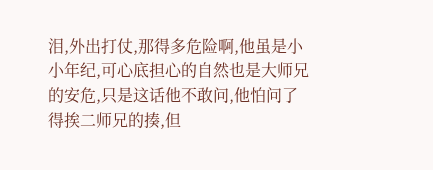泪,外出打仗,那得多危险啊,他虽是小小年纪,可心底担心的自然也是大师兄的安危,只是这话他不敢问,他怕问了得挨二师兄的揍,但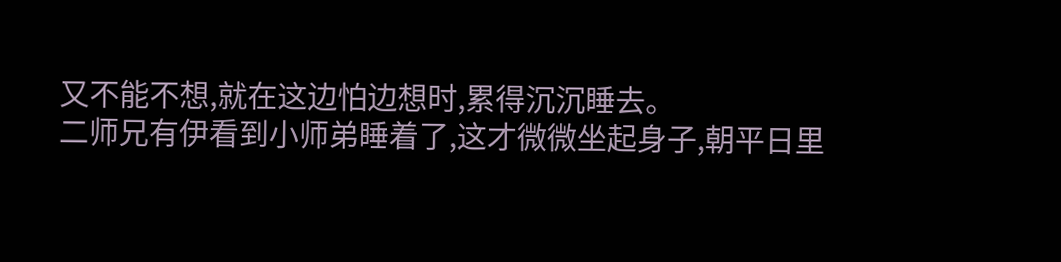又不能不想,就在这边怕边想时,累得沉沉睡去。
二师兄有伊看到小师弟睡着了,这才微微坐起身子,朝平日里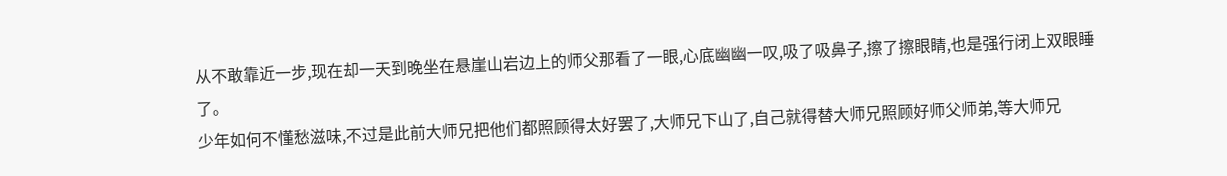从不敢靠近一步,现在却一天到晚坐在悬崖山岩边上的师父那看了一眼,心底幽幽一叹,吸了吸鼻子,擦了擦眼睛,也是强行闭上双眼睡了。
少年如何不懂愁滋味,不过是此前大师兄把他们都照顾得太好罢了,大师兄下山了,自己就得替大师兄照顾好师父师弟,等大师兄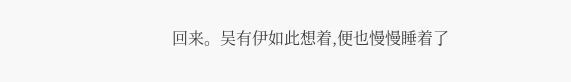回来。吴有伊如此想着,便也慢慢睡着了